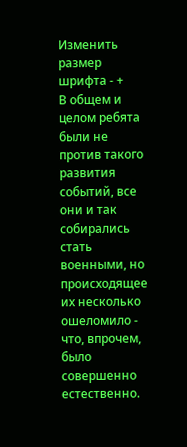Изменить размер шрифта - +
В общем и целом ребята были не против такого развития событий, все они и так собирались стать военными, но происходящее их несколько ошеломило - что, впрочем, было совершенно естественно.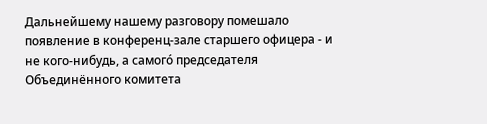Дальнейшему нашему разговору помешало появление в конференц-зале старшего офицера - и не кого-нибудь, а самогó председателя Объединённого комитета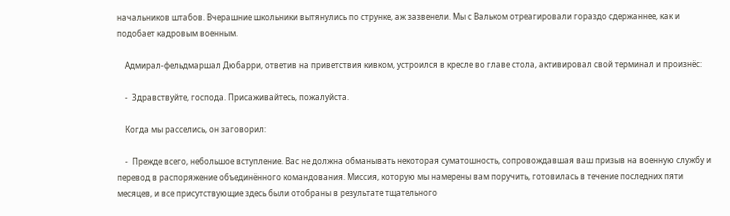начальников штабов. Вчерашние школьники вытянулись по струнке, аж зазвенели. Мы с Вальком отреагировали гораздо сдержаннее, как и подобает кадровым военным.

    Адмирал-фельдмаршал Дюбарри, ответив на приветствия кивком, устроился в кресле во главе стола, активировал свой терминал и произнёс:

    -  Здравствуйте, господа. Присаживайтесь, пожалуйста.

    Когда мы расселись, он заговорил:

    -  Прежде всего, небольшое вступление. Вас не должна обманывать некоторая суматошность, сопровождавшая ваш призыв на военную службу и перевод в распоряжение объединённого командования. Миссия, которую мы намерены вам поручить, готовилась в течение последних пяти месяцев, и все присутствующие здесь были отобраны в результате тщательного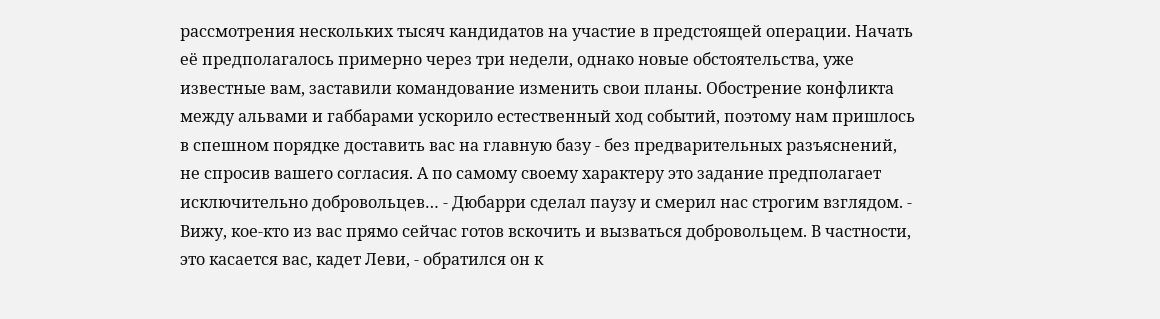рассмотрения нескольких тысяч кандидатов на участие в предстоящей операции. Начать её предполагалось примерно через три недели, однако новые обстоятельства, уже известные вам, заставили командование изменить свои планы. Обострение конфликта между альвами и габбарами ускорило естественный ход событий, поэтому нам пришлось в спешном порядке доставить вас на главную базу - без предварительных разъяснений, не спросив вашего согласия. А по самому своему характеру это задание предполагает исключительно добровольцев… - Дюбарри сделал паузу и смерил нас строгим взглядом. - Вижу, кое-кто из вас прямо сейчас готов вскочить и вызваться добровольцем. В частности, это касается вас, кадет Леви, - обратился он к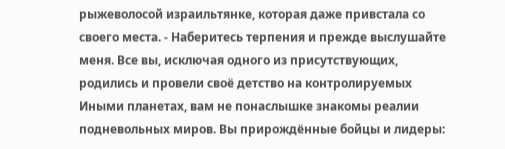рыжеволосой израильтянке, которая даже привстала со своего места. - Наберитесь терпения и прежде выслушайте меня. Все вы, исключая одного из присутствующих, родились и провели своё детство на контролируемых Иными планетах, вам не понаслышке знакомы реалии подневольных миров. Вы прирождённые бойцы и лидеры: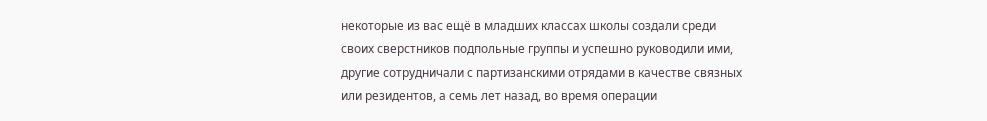некоторые из вас ещё в младших классах школы создали среди своих сверстников подпольные группы и успешно руководили ими, другие сотрудничали с партизанскими отрядами в качестве связных или резидентов, а семь лет назад, во время операции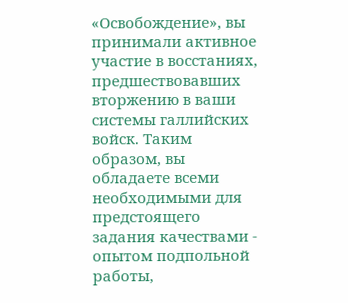«Освобождение», вы принимали активное участие в восстаниях, предшествовавших вторжению в ваши системы галлийских войск. Таким образом, вы обладаете всеми необходимыми для предстоящего задания качествами - опытом подпольной работы,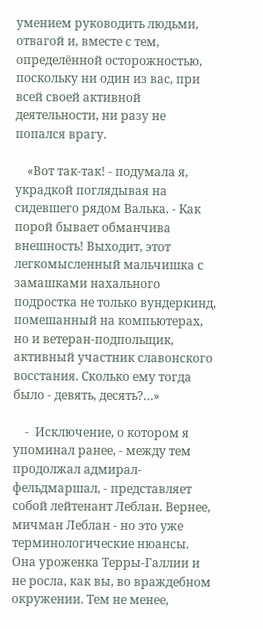умением руководить людьми, отвагой и, вместе с тем, определённой осторожностью, поскольку ни один из вас, при всей своей активной деятельности, ни разу не попался врагу.

    «Вот так-так! - подумала я, украдкой поглядывая на сидевшего рядом Валька. - Как порой бывает обманчива внешность! Выходит, этот легкомысленный мальчишка с замашками нахального подростка не только вундеркинд, помешанный на компьютерах, но и ветеран-подпольщик, активный участник славонского восстания. Сколько ему тогда было - девять, десять?…»

    -  Исключение, о котором я упоминал ранее, - между тем продолжал адмирал-фельдмаршал, - представляет собой лейтенант Леблан. Вернее, мичман Леблан - но это уже терминологические нюансы. Она уроженка Терры-Галлии и не росла, как вы, во враждебном окружении. Тем не менее,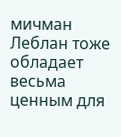мичман Леблан тоже обладает весьма ценным для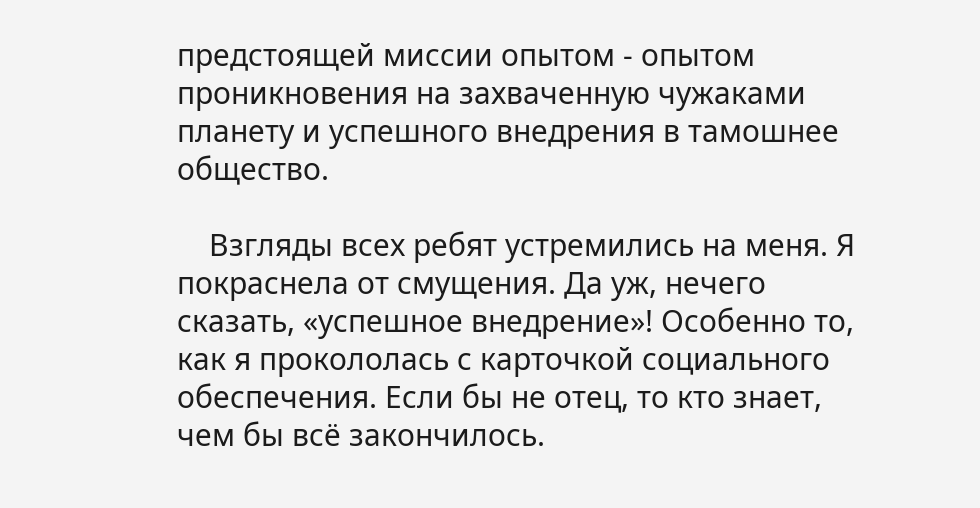предстоящей миссии опытом - опытом проникновения на захваченную чужаками планету и успешного внедрения в тамошнее общество.

    Взгляды всех ребят устремились на меня. Я покраснела от смущения. Да уж, нечего сказать, «успешное внедрение»! Особенно то, как я прокололась с карточкой социального обеспечения. Если бы не отец, то кто знает, чем бы всё закончилось.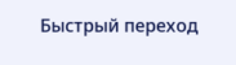Быстрый переход